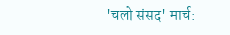'चलो संसद' मार्च: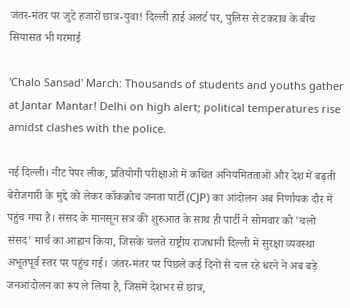जंतर-मंतर पर जुटे हजारों छात्र-युवा! दिल्ली हाई अलर्ट पर, पुलिस से टकराव के बीच सियासत भी गरमाई

'Chalo Sansad' March: Thousands of students and youths gather at Jantar Mantar! Delhi on high alert; political temperatures rise amidst clashes with the police.

नई दिल्ली। नीट पेपर लीक, प्रतियोगी परीक्षाओं में कथित अनियमितताओं और देश में बढ़ती बेरोजगारी के मुद्दे को लेकर कॉकक्रोच जनता पार्टी (CJP) का आंदोलन अब निर्णायक दौर में पहुंच गया है। संसद के मानसून सत्र की शुरुआत के साथ ही पार्टी ने सोमवार को 'चलो संसद' मार्च का आह्वान किया, जिसके चलते राष्ट्रीय राजधानी दिल्ली में सुरक्षा व्यवस्था अभूतपूर्व स्तर पर पहुंच गई। जंतर-मंतर पर पिछले कई दिनों से चल रहे धरने ने अब बड़े जनआंदोलन का रूप ले लिया है, जिसमें देशभर से छात्र,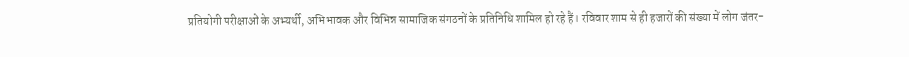प्रतियोगी परीक्षाओं के अभ्यर्थी, अभिभावक और विभिन्न सामाजिक संगठनों के प्रतिनिधि शामिल हो रहे हैं। रविवार शाम से ही हजारों की संख्या में लोग जंतर-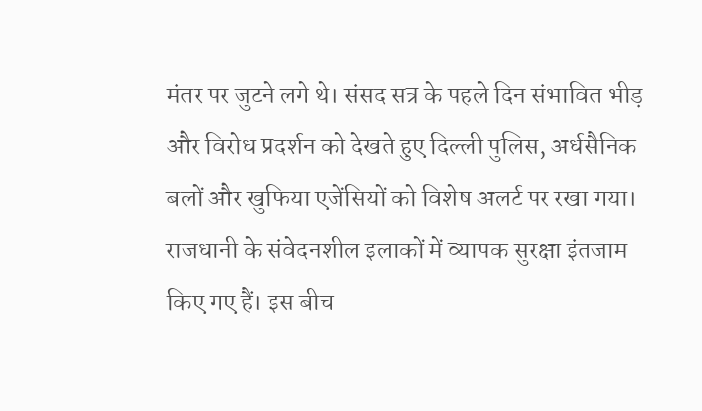मंतर पर जुटने लगे थे। संसद सत्र के पहले दिन संभावित भीड़ और विरोध प्रदर्शन को देखते हुए दिल्ली पुलिस, अर्धसैनिक बलों और खुफिया एजेंसियों को विशेष अलर्ट पर रखा गया। राजधानी के संवेदनशील इलाकों में व्यापक सुरक्षा इंतजाम किए गए हैं। इस बीच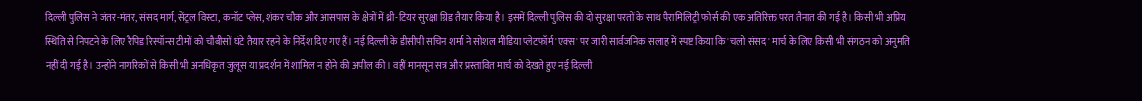दिल्ली पुलिस ने जंतर-मंतर, संसद मार्ग, सेंट्रल विस्टा, कनॉट प्लेस, शंकर चौक और आसपास के क्षेत्रों में थ्री-टियर सुरक्षा ग्रिड तैयार किया है। इसमें दिल्ली पुलिस की दो सुरक्षा परतों के साथ पैरामिलिट्री फोर्स की एक अतिरिक्त परत तैनात की गई है। किसी भी अप्रिय स्थिति से निपटने के लिए रैपिड रिस्पॉन्स टीमों को चौबीसों घंटे तैयार रहने के निर्देश दिए गए हैं। नई दिल्ली के डीसीपी सचिन शर्मा ने सोशल मीडिया प्लेटफॉर्म 'एक्स' पर जारी सार्वजनिक सलाह में स्पष्ट किया कि 'चलो संसद' मार्च के लिए किसी भी संगठन को अनुमति नहीं दी गई है। उन्होंने नागरिकों से किसी भी अनधिकृत जुलूस या प्रदर्शन में शामिल न होने की अपील की। वहीं मानसून सत्र और प्रस्तावित मार्च को देखते हुए नई दिल्ली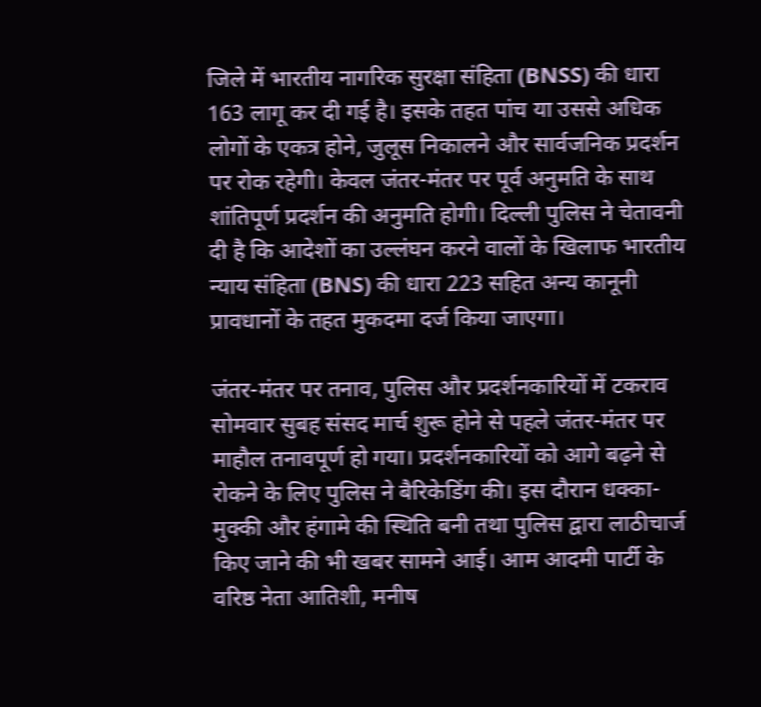जिले में भारतीय नागरिक सुरक्षा संहिता (BNSS) की धारा 163 लागू कर दी गई है। इसके तहत पांच या उससे अधिक लोगों के एकत्र होने, जुलूस निकालने और सार्वजनिक प्रदर्शन पर रोक रहेगी। केवल जंतर-मंतर पर पूर्व अनुमति के साथ शांतिपूर्ण प्रदर्शन की अनुमति होगी। दिल्ली पुलिस ने चेतावनी दी है कि आदेशों का उल्लंघन करने वालों के खिलाफ भारतीय न्याय संहिता (BNS) की धारा 223 सहित अन्य कानूनी प्रावधानों के तहत मुकदमा दर्ज किया जाएगा।

जंतर-मंतर पर तनाव, पुलिस और प्रदर्शनकारियों में टकराव
सोमवार सुबह संसद मार्च शुरू होने से पहले जंतर-मंतर पर माहौल तनावपूर्ण हो गया। प्रदर्शनकारियों को आगे बढ़ने से रोकने के लिए पुलिस ने बैरिकेडिंग की। इस दौरान धक्का-मुक्की और हंगामे की स्थिति बनी तथा पुलिस द्वारा लाठीचार्ज किए जाने की भी खबर सामने आई। आम आदमी पार्टी के वरिष्ठ नेता आतिशी, मनीष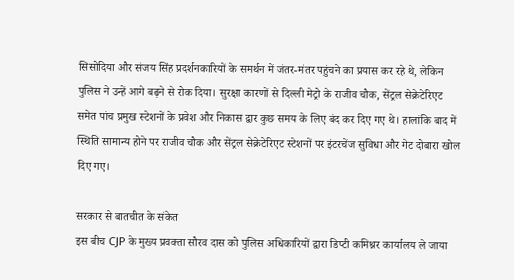सिसोदिया और संजय सिंह प्रदर्शनकारियों के समर्थन में जंतर-मंतर पहुंचने का प्रयास कर रहे थे, लेकिन पुलिस ने उन्हें आगे बढ़ने से रोक दिया। सुरक्षा कारणों से दिल्ली मेट्रो के राजीव चौक, सेंट्रल सेक्रेटेरिएट समेत पांच प्रमुख स्टेशनों के प्रवेश और निकास द्वार कुछ समय के लिए बंद कर दिए गए थे। हालांकि बाद में स्थिति सामान्य होने पर राजीव चौक और सेंट्रल सेक्रेटेरिएट स्टेशनों पर इंटरचेंज सुविधा और गेट दोबारा खोल दिए गए।

सरकार से बातचीत के संकेत
इस बीच CJP के मुख्य प्रवक्ता सौरव दास को पुलिस अधिकारियों द्वारा डिप्टी कमिश्नर कार्यालय ले जाया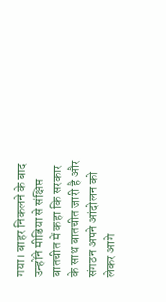गया। बाहर निकलने के बाद उन्होंने मीडिया से संक्षिप्त बातचीत में कहा कि सरकार के साथ बातचीत जारी है और संगठन अपने आंदोलन को लेकर आगे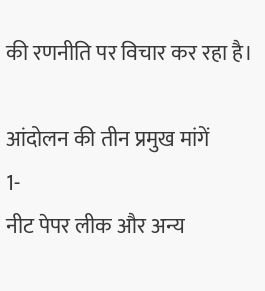की रणनीति पर विचार कर रहा है।

आंदोलन की तीन प्रमुख मांगें
1-
नीट पेपर लीक और अन्य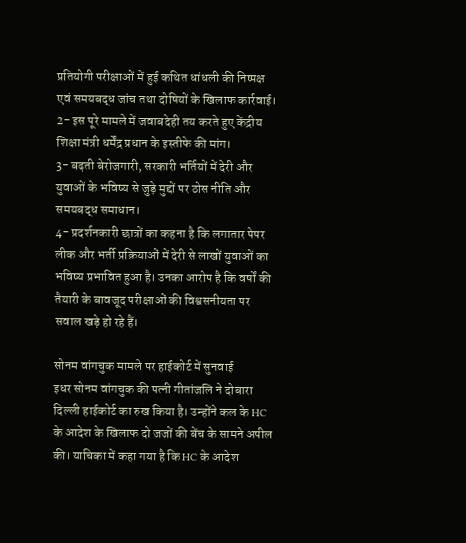प्रतियोगी परीक्षाओं में हुई कथित धांधली की निष्पक्ष एवं समयबद्ध जांच तथा दोषियों के खिलाफ कार्रवाई।
2- इस पूरे मामले में जवाबदेही तय करते हुए केंद्रीय शिक्षा मंत्री धर्मेंद्र प्रधान के इस्तीफे की मांग।
3- बढ़ती बेरोजगारी, सरकारी भर्तियों में देरी और युवाओं के भविष्य से जुड़े मुद्दों पर ठोस नीति और समयबद्ध समाधान।
4- प्रदर्शनकारी छात्रों का कहना है कि लगातार पेपर लीक और भर्ती प्रक्रियाओं में देरी से लाखों युवाओं का भविष्य प्रभावित हुआ है। उनका आरोप है कि वर्षों की तैयारी के बावजूद परीक्षाओं की विश्वसनीयता पर सवाल खड़े हो रहे हैं।

सोनम वांगचुक मामले पर हाईकोर्ट में सुनवाई
इधर सोनम वांगचुक की पत्नी गीतांजलि ने दोबारा दिल्ली हाईकोर्ट का रुख किया है। उन्होंने कल के HC के आदेश के खिलाफ दो जजों की बेंच के सामने अपील की। याचिका में कहा गया है कि HC के आदेश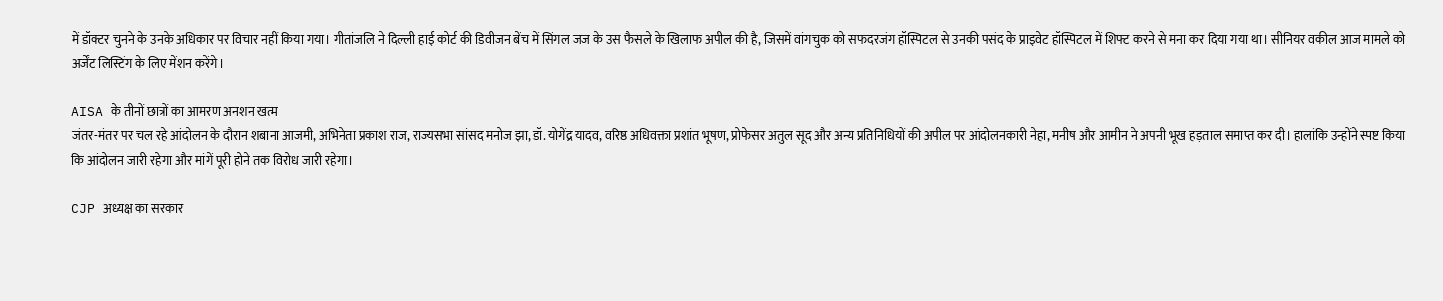में डॉक्टर चुनने के उनके अधिकार पर विचार नहीं किया गया। गीतांजलि ने दिल्ली हाई कोर्ट की डिवीजन बेंच में सिंगल जज के उस फैसले के खिलाफ अपील की है, जिसमें वांगचुक को सफदरजंग हॉस्पिटल से उनकी पसंद के प्राइवेट हॉस्पिटल में शिफ्ट करने से मना कर दिया गया था। सीनियर वकील आज मामले को अर्जेंट लिस्टिंग के लिए मेंशन करेंगे।

AISA के तीनों छात्रों का आमरण अनशन खत्म
जंतर-मंतर पर चल रहे आंदोलन के दौरान शबाना आजमी, अभिनेता प्रकाश राज, राज्यसभा सांसद मनोज झा, डॉ. योगेंद्र यादव, वरिष्ठ अधिवक्ता प्रशांत भूषण, प्रोफेसर अतुल सूद और अन्य प्रतिनिधियों की अपील पर आंदोलनकारी नेहा, मनीष और आमीन ने अपनी भूख हड़ताल समाप्त कर दी। हालांकि उन्होंने स्पष्ट किया कि आंदोलन जारी रहेगा और मांगें पूरी होने तक विरोध जारी रहेगा।

CJP अध्यक्ष का सरकार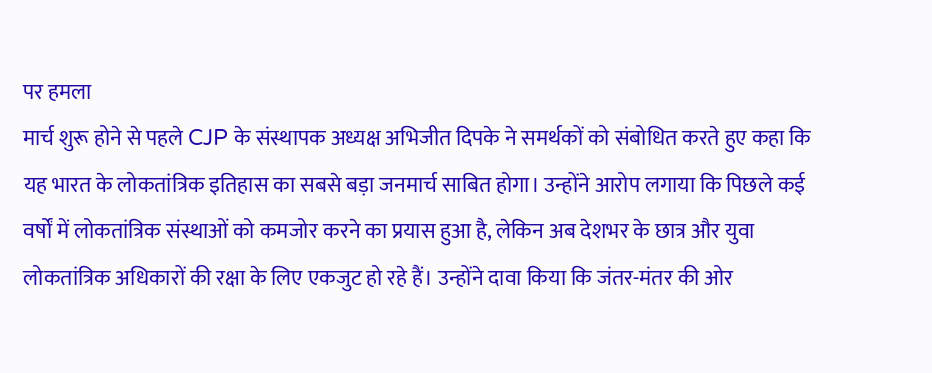पर हमला
मार्च शुरू होने से पहले CJP के संस्थापक अध्यक्ष अभिजीत दिपके ने समर्थकों को संबोधित करते हुए कहा कि यह भारत के लोकतांत्रिक इतिहास का सबसे बड़ा जनमार्च साबित होगा। उन्होंने आरोप लगाया कि पिछले कई वर्षों में लोकतांत्रिक संस्थाओं को कमजोर करने का प्रयास हुआ है, लेकिन अब देशभर के छात्र और युवा लोकतांत्रिक अधिकारों की रक्षा के लिए एकजुट हो रहे हैं। उन्होंने दावा किया कि जंतर-मंतर की ओर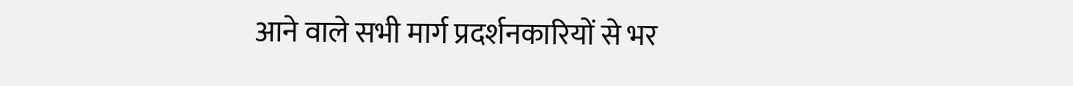आने वाले सभी मार्ग प्रदर्शनकारियों से भर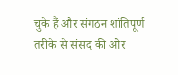चुके हैं और संगठन शांतिपूर्ण तरीके से संसद की ओर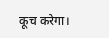कूच करेगा।